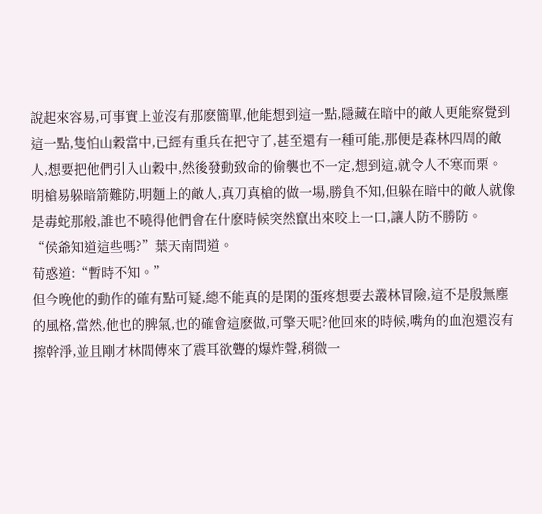說起來容易,可事實上並沒有那麽簡單,他能想到這一點,隱藏在暗中的敵人更能察覺到這一點,隻怕山穀當中,已經有重兵在把守了,甚至還有一種可能,那便是森林四周的敵人,想要把他們引入山穀中,然後發動致命的偷襲也不一定,想到這,就令人不寒而栗。
明槍易躲暗箭難防,明麵上的敵人,真刀真槍的做一場,勝負不知,但躲在暗中的敵人就像是毒蛇那般,誰也不曉得他們會在什麽時候突然竄出來咬上一口,讓人防不勝防。
“侯爺知道這些嗎?”葉天南問道。
荀惑道:“暫時不知。”
但今晚他的動作的確有點可疑,總不能真的是閑的蛋疼想要去叢林冒險,這不是殷無塵的風格,當然,他也的脾氣,也的確會這麽做,可擎天呢?他回來的時候,嘴角的血泡還沒有擦幹淨,並且剛才林間傳來了震耳欲聾的爆炸聲,稍微一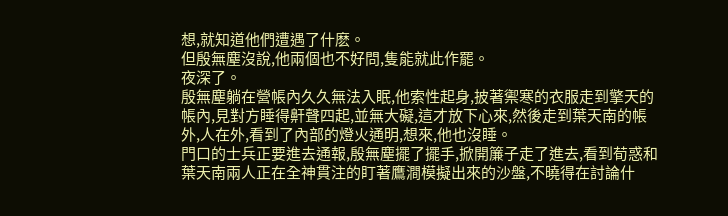想,就知道他們遭遇了什麽。
但殷無塵沒說,他兩個也不好問,隻能就此作罷。
夜深了。
殷無塵躺在營帳內久久無法入眠,他索性起身,披著禦寒的衣服走到擎天的帳內,見對方睡得鼾聲四起,並無大礙,這才放下心來,然後走到葉天南的帳外,人在外,看到了內部的燈火通明,想來,他也沒睡。
門口的士兵正要進去通報,殷無塵擺了擺手,掀開簾子走了進去,看到荀惑和葉天南兩人正在全神貫注的盯著鷹澗模擬出來的沙盤,不曉得在討論什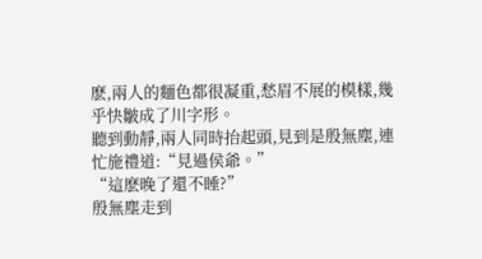麽,兩人的麵色都很凝重,愁眉不展的模樣,幾乎快皺成了川字形。
聽到動靜,兩人同時抬起頭,見到是殷無塵,連忙施禮道:“見過侯爺。”
“這麽晚了還不睡?”
殷無塵走到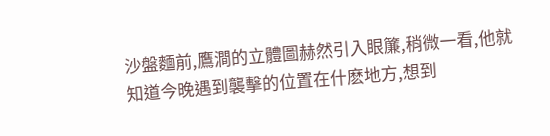沙盤麵前,鷹澗的立體圖赫然引入眼簾,稍微一看,他就知道今晚遇到襲擊的位置在什麽地方,想到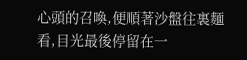心頭的召喚,便順著沙盤往裏麵看,目光最後停留在一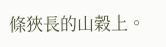條狹長的山穀上。